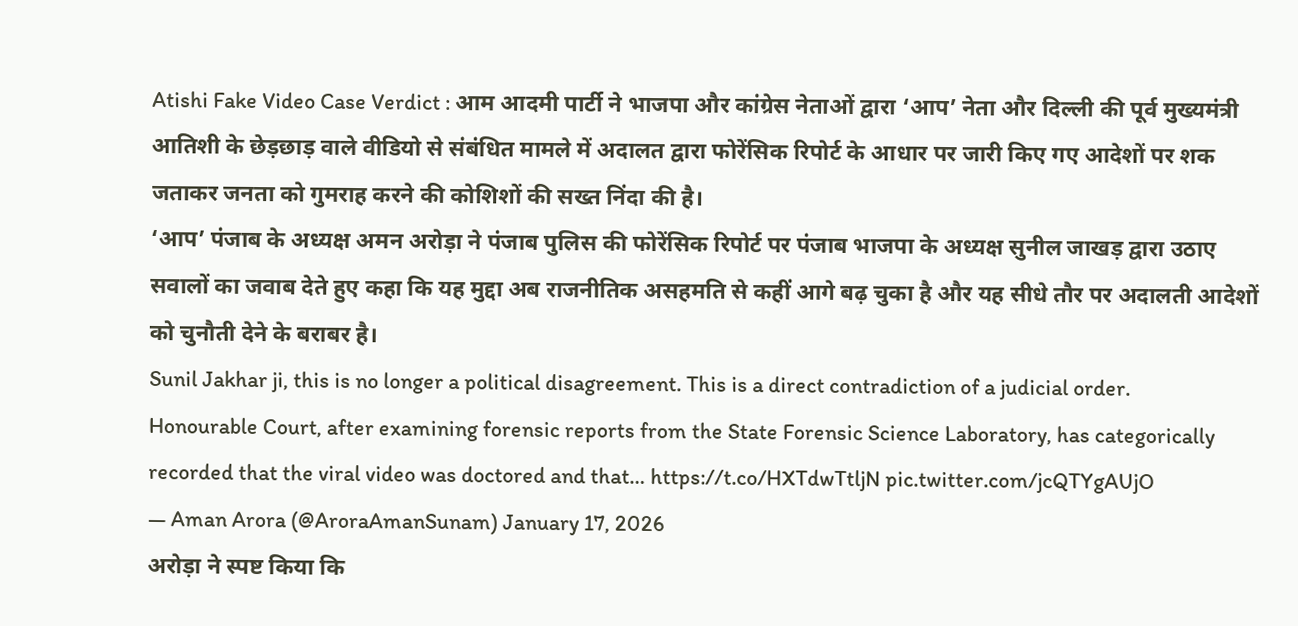Atishi Fake Video Case Verdict : आम आदमी पार्टी ने भाजपा और कांग्रेस नेताओं द्वारा ‘आप’ नेता और दिल्ली की पूर्व मुख्यमंत्री आतिशी के छेड़छाड़ वाले वीडियो से संबंधित मामले में अदालत द्वारा फोरेंसिक रिपोर्ट के आधार पर जारी किए गए आदेशों पर शक जताकर जनता को गुमराह करने की कोशिशों की सख्त निंदा की है।
‘आप’ पंजाब के अध्यक्ष अमन अरोड़ा ने पंजाब पुलिस की फोरेंसिक रिपोर्ट पर पंजाब भाजपा के अध्यक्ष सुनील जाखड़ द्वारा उठाए सवालों का जवाब देते हुए कहा कि यह मुद्दा अब राजनीतिक असहमति से कहीं आगे बढ़ चुका है और यह सीधे तौर पर अदालती आदेशों को चुनौती देने के बराबर है।
Sunil Jakhar ji, this is no longer a political disagreement. This is a direct contradiction of a judicial order.
Honourable Court, after examining forensic reports from the State Forensic Science Laboratory, has categorically recorded that the viral video was doctored and that… https://t.co/HXTdwTtljN pic.twitter.com/jcQTYgAUjO
— Aman Arora (@AroraAmanSunam) January 17, 2026
अरोड़ा ने स्पष्ट किया कि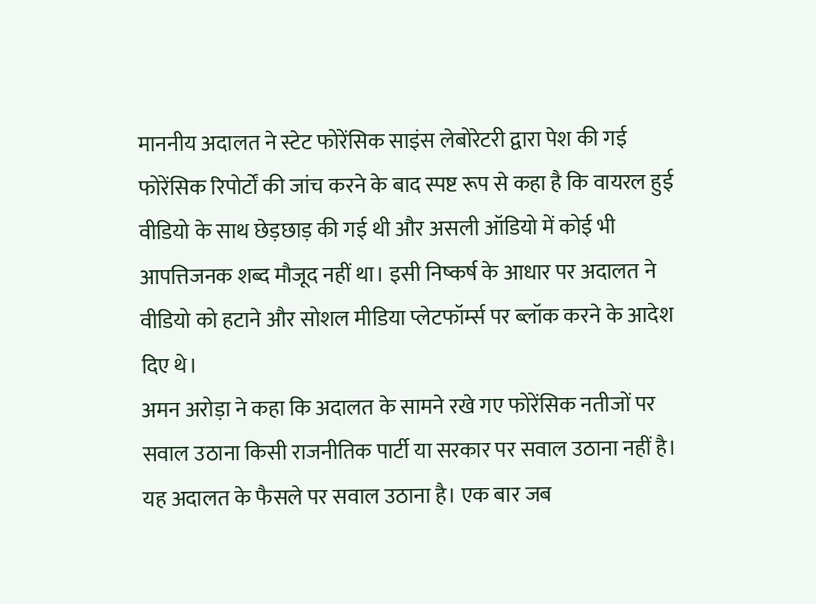माननीय अदालत ने स्टेट फोरेंसिक साइंस लेबोरेटरी द्वारा पेश की गई फोरेंसिक रिपोर्टों की जांच करने के बाद स्पष्ट रूप से कहा है कि वायरल हुई वीडियो के साथ छेड़छाड़ की गई थी और असली ऑडियो में कोई भी आपत्तिजनक शब्द मौजूद नहीं था। इसी निष्कर्ष के आधार पर अदालत ने वीडियो को हटाने और सोशल मीडिया प्लेटफॉर्म्स पर ब्लॉक करने के आदेश दिए थे।
अमन अरोड़ा ने कहा कि अदालत के सामने रखे गए फोरेंसिक नतीजों पर सवाल उठाना किसी राजनीतिक पार्टी या सरकार पर सवाल उठाना नहीं है। यह अदालत के फैसले पर सवाल उठाना है। एक बार जब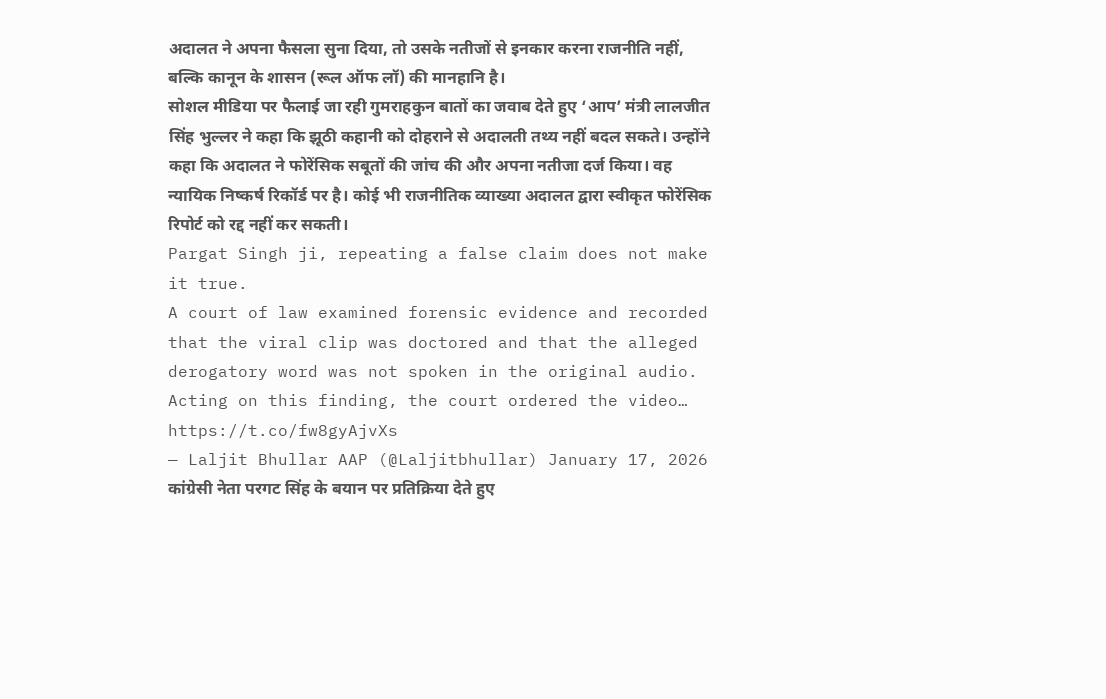अदालत ने अपना फैसला सुना दिया, तो उसके नतीजों से इनकार करना राजनीति नहीं, बल्कि कानून के शासन (रूल ऑफ लॉ) की मानहानि है।
सोशल मीडिया पर फैलाई जा रही गुमराहकुन बातों का जवाब देते हुए ‘आप’ मंत्री लालजीत सिंह भुल्लर ने कहा कि झूठी कहानी को दोहराने से अदालती तथ्य नहीं बदल सकते। उन्होंने कहा कि अदालत ने फोरेंसिक सबूतों की जांच की और अपना नतीजा दर्ज किया। वह न्यायिक निष्कर्ष रिकॉर्ड पर है। कोई भी राजनीतिक व्याख्या अदालत द्वारा स्वीकृत फोरेंसिक रिपोर्ट को रद्द नहीं कर सकती।
Pargat Singh ji, repeating a false claim does not make it true.
A court of law examined forensic evidence and recorded that the viral clip was doctored and that the alleged derogatory word was not spoken in the original audio. Acting on this finding, the court ordered the video… https://t.co/fw8gyAjvXs
— Laljit Bhullar AAP (@Laljitbhullar) January 17, 2026
कांग्रेसी नेता परगट सिंह के बयान पर प्रतिक्रिया देते हुए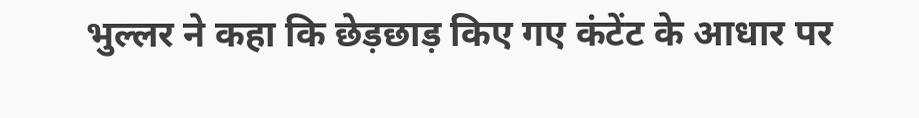भुल्लर ने कहा कि छेड़छाड़ किए गए कंटेंट के आधार पर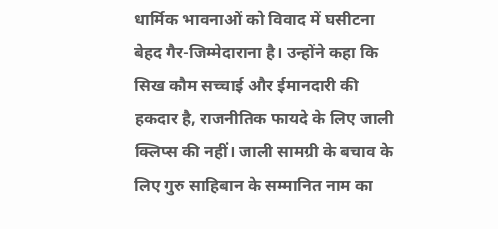धार्मिक भावनाओं को विवाद में घसीटना बेहद गैर-जिम्मेदाराना है। उन्होंने कहा कि सिख कौम सच्चाई और ईमानदारी की हकदार है, राजनीतिक फायदे के लिए जाली क्लिप्स की नहीं। जाली सामग्री के बचाव के लिए गुरु साहिबान के सम्मानित नाम का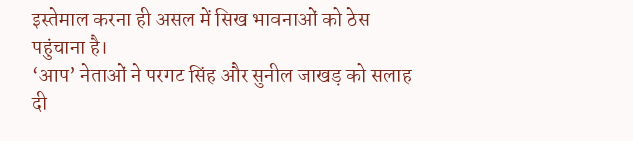इस्तेमाल करना ही असल में सिख भावनाओं को ठेस पहुंचाना है।
‘आप’ नेताओं ने परगट सिंह और सुनील जाखड़ को सलाह दी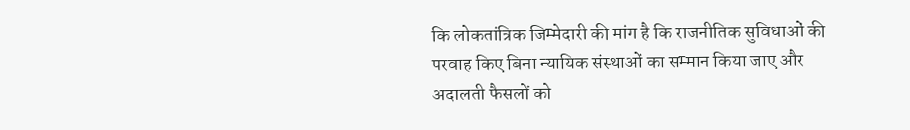कि लोकतांत्रिक जिम्मेदारी की मांग है कि राजनीतिक सुविधाओं की परवाह किए बिना न्यायिक संस्थाओं का सम्मान किया जाए और अदालती फैसलों को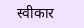स्वीकार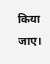किया जाए।